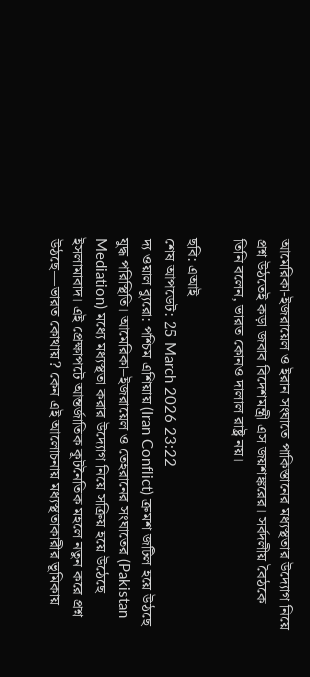আমেরিকা-ইজরায়েল ও ইরান সংঘাতে পাকিস্তানের মধ্যস্থতার উদ্যোগ নিয়ে প্রশ্ন উঠতেই কড়া জবাব বিদেশমন্ত্রী এস জয়শঙ্করের। সর্বদলীয় বৈঠকে তিনি বলেন, ভারত কোনও দালাল রাষ্ট্র নয়।

ছবি: এআই
শেষ আপডেট: 25 March 2026 23:22
দ্য ওয়াল ব্যুরো: পশ্চিম এশিয়ায় (Iran Conflict) ক্রমশ জটিল হয়ে উঠছে যুদ্ধ পরিস্থিতি। আমেরিকা–ইজরায়েল ও তেহরানের সংঘাতের (Pakistan Mediation) মধ্যে মধ্যস্থতা করার উদ্যোগ নিয়ে সক্রিয় হয়ে উঠেছে ইসলামাবাদ। এই প্রেক্ষাপটে আন্তর্জাতিক কূটনৈতিক মহলে নতুন করে প্রশ্ন উঠছে—ভারত কোথায়? কেন এই আলোচনায় মধ্যস্থতাকারীর ভূমিকায়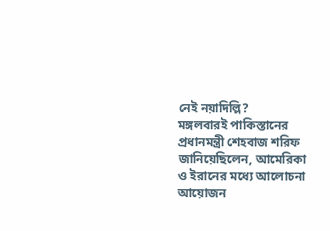নেই নয়াদিল্লি?
মঙ্গলবারই পাকিস্তানের প্রধানমন্ত্রী শেহবাজ শরিফ জানিয়েছিলেন, আমেরিকা ও ইরানের মধ্যে আলোচনা আয়োজন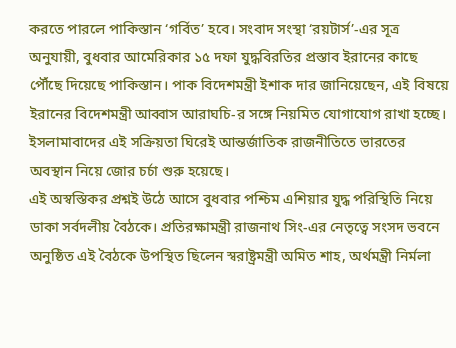করতে পারলে পাকিস্তান ‘গর্বিত’ হবে। সংবাদ সংস্থা ‘রয়টার্স’-এর সূত্র অনুযায়ী, বুধবার আমেরিকার ১৫ দফা যুদ্ধবিরতির প্রস্তাব ইরানের কাছে পৌঁছে দিয়েছে পাকিস্তান। পাক বিদেশমন্ত্রী ইশাক দার জানিয়েছেন, এই বিষয়ে ইরানের বিদেশমন্ত্রী আব্বাস আরাঘচি-র সঙ্গে নিয়মিত যোগাযোগ রাখা হচ্ছে। ইসলামাবাদের এই সক্রিয়তা ঘিরেই আন্তর্জাতিক রাজনীতিতে ভারতের অবস্থান নিয়ে জোর চর্চা শুরু হয়েছে।
এই অস্বস্তিকর প্রশ্নই উঠে আসে বুধবার পশ্চিম এশিয়ার যুদ্ধ পরিস্থিতি নিয়ে ডাকা সর্বদলীয় বৈঠকে। প্রতিরক্ষামন্ত্রী রাজনাথ সিং-এর নেতৃত্বে সংসদ ভবনে অনুষ্ঠিত এই বৈঠকে উপস্থিত ছিলেন স্বরাষ্ট্রমন্ত্রী অমিত শাহ, অর্থমন্ত্রী নির্মলা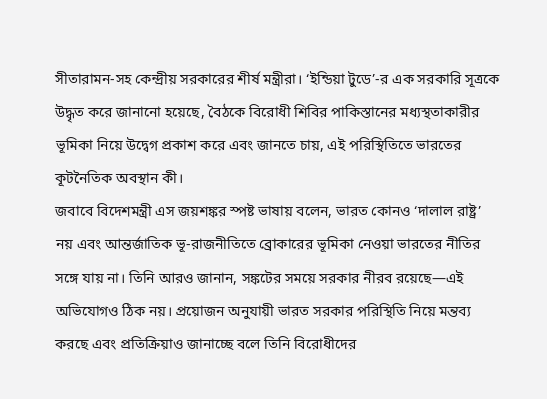সীতারামন-সহ কেন্দ্রীয় সরকারের শীর্ষ মন্ত্রীরা। ‘ইন্ডিয়া টুডে’-র এক সরকারি সূত্রকে উদ্ধৃত করে জানানো হয়েছে, বৈঠকে বিরোধী শিবির পাকিস্তানের মধ্যস্থতাকারীর ভূমিকা নিয়ে উদ্বেগ প্রকাশ করে এবং জানতে চায়, এই পরিস্থিতিতে ভারতের কূটনৈতিক অবস্থান কী।
জবাবে বিদেশমন্ত্রী এস জয়শঙ্কর স্পষ্ট ভাষায় বলেন, ভারত কোনও ‘দালাল রাষ্ট্র’ নয় এবং আন্তর্জাতিক ভূ-রাজনীতিতে ব্রোকারের ভূমিকা নেওয়া ভারতের নীতির সঙ্গে যায় না। তিনি আরও জানান, সঙ্কটের সময়ে সরকার নীরব রয়েছে—এই অভিযোগও ঠিক নয়। প্রয়োজন অনুযায়ী ভারত সরকার পরিস্থিতি নিয়ে মন্তব্য করছে এবং প্রতিক্রিয়াও জানাচ্ছে বলে তিনি বিরোধীদের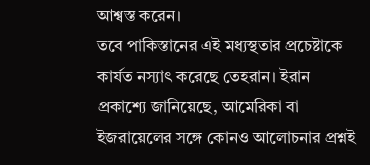আশ্বস্ত করেন।
তবে পাকিস্তানের এই মধ্যস্থতার প্রচেষ্টাকে কার্যত নস্যাৎ করেছে তেহরান। ইরান প্রকাশ্যে জানিয়েছে, আমেরিকা বা ইজরায়েলের সঙ্গে কোনও আলোচনার প্রশ্নই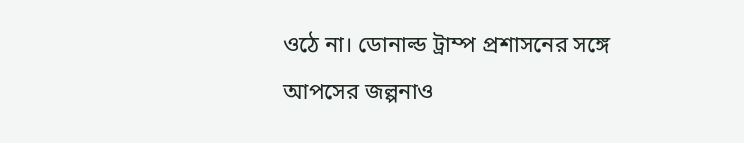ওঠে না। ডোনাল্ড ট্রাম্প প্রশাসনের সঙ্গে আপসের জল্পনাও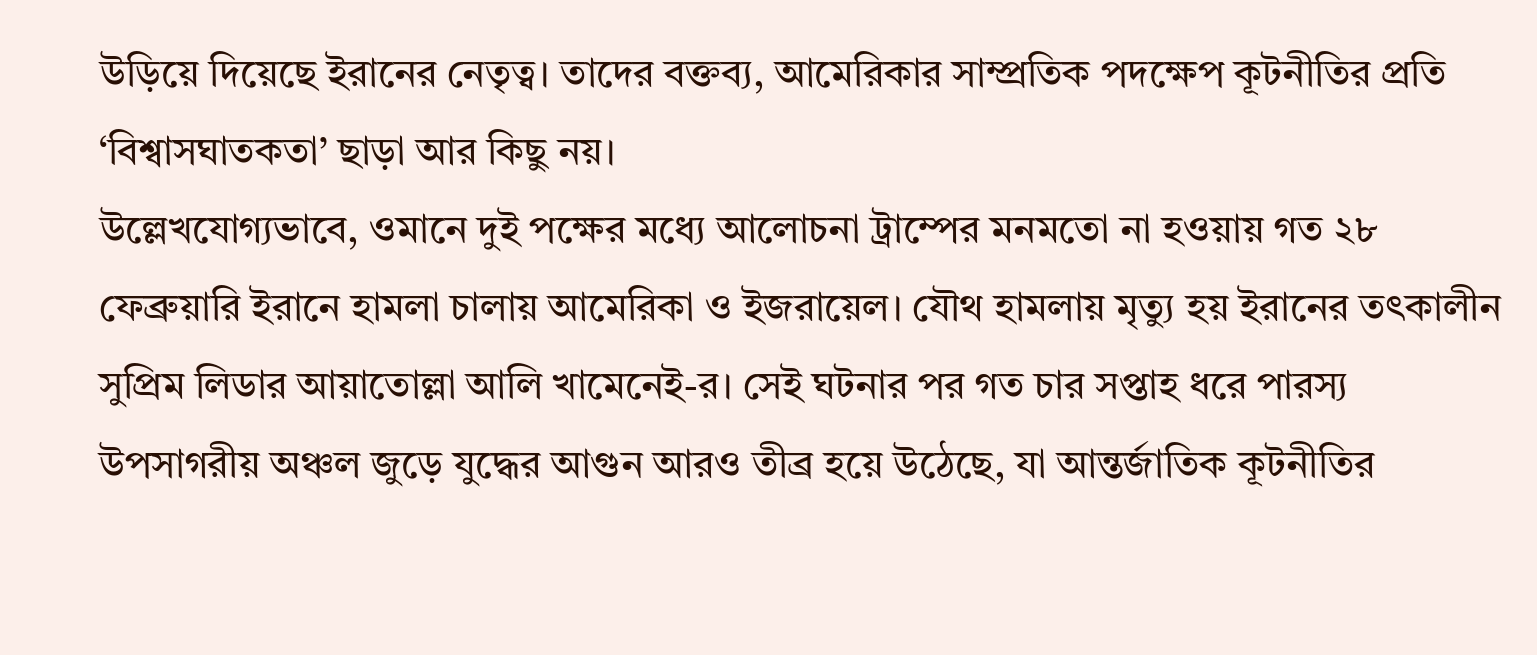উড়িয়ে দিয়েছে ইরানের নেতৃত্ব। তাদের বক্তব্য, আমেরিকার সাম্প্রতিক পদক্ষেপ কূটনীতির প্রতি ‘বিশ্বাসঘাতকতা’ ছাড়া আর কিছু নয়।
উল্লেখযোগ্যভাবে, ওমানে দুই পক্ষের মধ্যে আলোচনা ট্রাম্পের মনমতো না হওয়ায় গত ২৮ ফেব্রুয়ারি ইরানে হামলা চালায় আমেরিকা ও ইজরায়েল। যৌথ হামলায় মৃত্যু হয় ইরানের তৎকালীন সুপ্রিম লিডার আয়াতোল্লা আলি খামেনেই-র। সেই ঘটনার পর গত চার সপ্তাহ ধরে পারস্য উপসাগরীয় অঞ্চল জুড়ে যুদ্ধের আগুন আরও তীব্র হয়ে উঠেছে, যা আন্তর্জাতিক কূটনীতির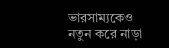ভারসাম্যকেও নতুন করে নাড়া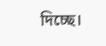দিচ্ছে।